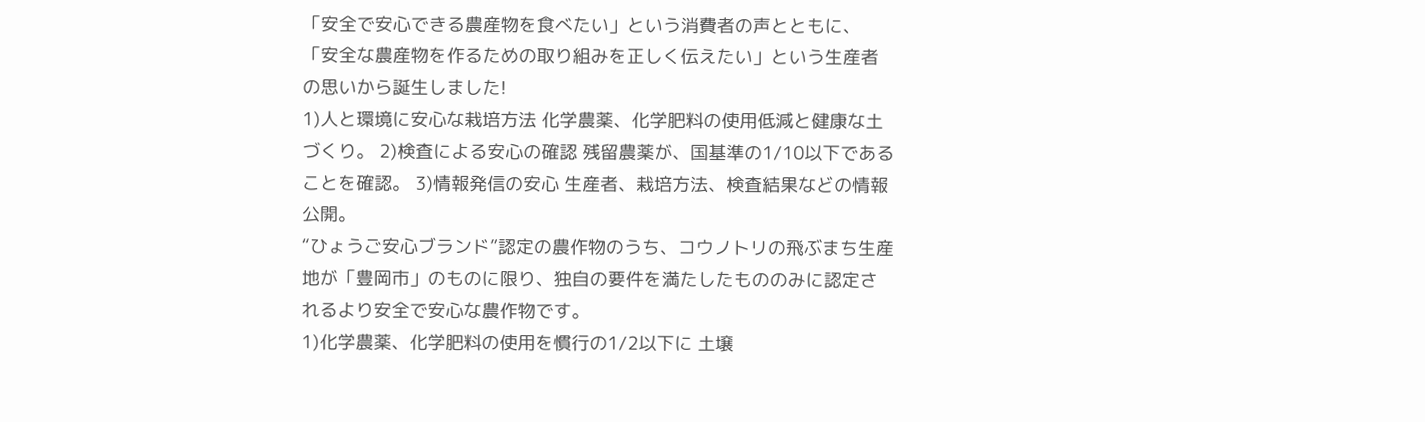「安全で安心できる農産物を食べたい」という消費者の声とともに、「安全な農産物を作るための取り組みを正しく伝えたい」という生産者の思いから誕生しました!
1)人と環境に安心な栽培方法 化学農薬、化学肥料の使用低減と健康な土づくり。 2)検査による安心の確認 残留農薬が、国基準の1/10以下であることを確認。 3)情報発信の安心 生産者、栽培方法、検査結果などの情報公開。
“ひょうご安心ブランド”認定の農作物のうち、コウノトリの飛ぶまち生産地が「豊岡市」のものに限り、独自の要件を満たしたもののみに認定されるより安全で安心な農作物です。
1)化学農薬、化学肥料の使用を慣行の1/2以下に 土壌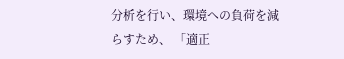分析を行い、環境への負荷を減らすため、 「適正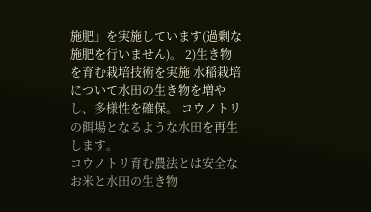施肥」を実施しています(過剰な施肥を行いません)。 2)生き物を育む栽培技術を実施 水稲栽培について水田の生き物を増やし、多様性を確保。 コウノトリの餌場となるような水田を再生します。
コウノトリ育む農法とは安全なお米と水田の生き物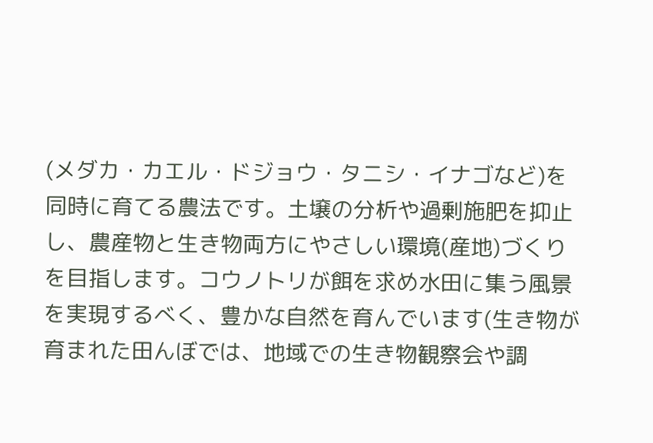(メダカ・カエル・ドジョウ・タニシ・イナゴなど)を同時に育てる農法です。土壌の分析や過剰施肥を抑止し、農産物と生き物両方にやさしい環境(産地)づくりを目指します。コウノトリが餌を求め水田に集う風景を実現するべく、豊かな自然を育んでいます(生き物が育まれた田んぼでは、地域での生き物観察会や調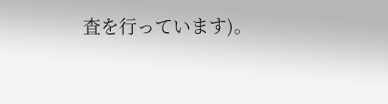査を行っています)。